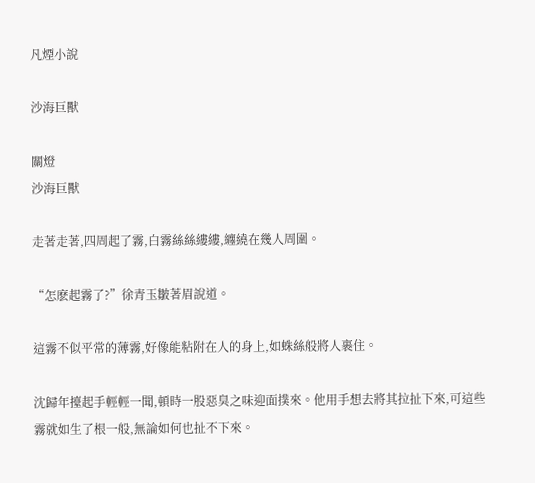凡煙小說

沙海巨獸

關燈
沙海巨獸

走著走著,四周起了霧,白霧絲絲縷縷,纏繞在幾人周圍。

“怎麽起霧了?”徐青玉皺著眉說道。

這霧不似平常的薄霧,好像能粘附在人的身上,如蛛絲般將人裹住。

沈歸年擡起手輕輕一聞,頓時一股惡臭之味迎面撲來。他用手想去將其拉扯下來,可這些霧就如生了根一般,無論如何也扯不下來。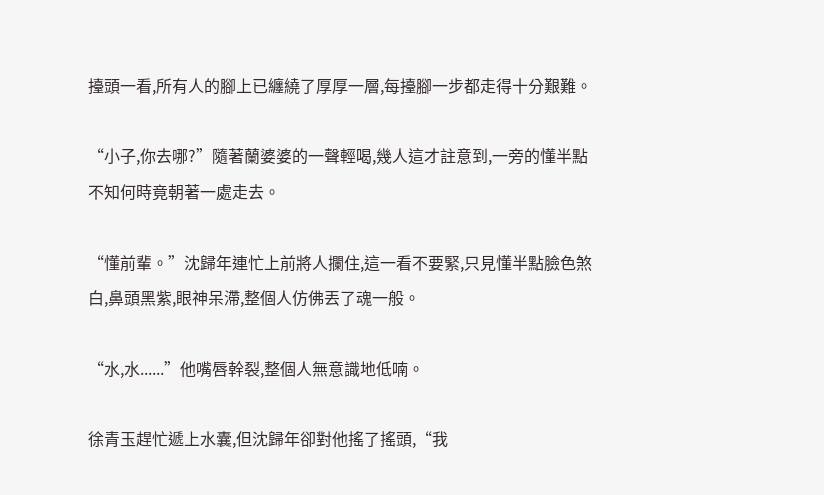擡頭一看,所有人的腳上已纏繞了厚厚一層,每擡腳一步都走得十分艱難。

“小子,你去哪?”隨著蘭婆婆的一聲輕喝,幾人這才註意到,一旁的懂半點不知何時竟朝著一處走去。

“懂前輩。”沈歸年連忙上前將人攔住,這一看不要緊,只見懂半點臉色煞白,鼻頭黑紫,眼神呆滯,整個人仿佛丟了魂一般。

“水,水......”他嘴唇幹裂,整個人無意識地低喃。

徐青玉趕忙遞上水囊,但沈歸年卻對他搖了搖頭,“我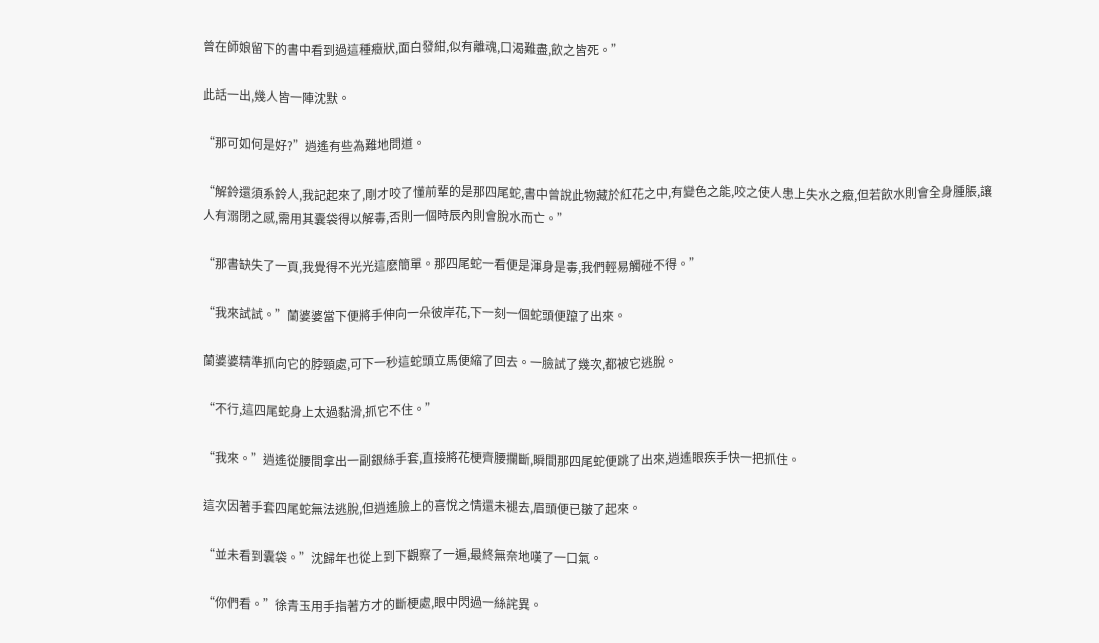曾在師娘留下的書中看到過這種癥狀,面白發紺,似有離魂,口渴難盡,飲之皆死。”

此話一出,幾人皆一陣沈默。

“那可如何是好?”逍遙有些為難地問道。

“解鈴還須系鈴人,我記起來了,剛才咬了懂前輩的是那四尾蛇,書中曾說此物藏於紅花之中,有變色之能,咬之使人患上失水之癥,但若飲水則會全身腫脹,讓人有溺閉之感,需用其囊袋得以解毒,否則一個時辰內則會脫水而亡。”

“那書缺失了一頁,我覺得不光光這麽簡單。那四尾蛇一看便是渾身是毒,我們輕易觸碰不得。”

“我來試試。”蘭婆婆當下便將手伸向一朵彼岸花,下一刻一個蛇頭便躥了出來。

蘭婆婆精準抓向它的脖頸處,可下一秒這蛇頭立馬便縮了回去。一臉試了幾次,都被它逃脫。

“不行,這四尾蛇身上太過黏滑,抓它不住。”

“我來。”逍遙從腰間拿出一副銀絲手套,直接將花梗齊腰攔斷,瞬間那四尾蛇便跳了出來,逍遙眼疾手快一把抓住。

這次因著手套四尾蛇無法逃脫,但逍遙臉上的喜悅之情還未褪去,眉頭便已皺了起來。

“並未看到囊袋。”沈歸年也從上到下觀察了一遍,最終無奈地嘆了一口氣。

“你們看。”徐青玉用手指著方才的斷梗處,眼中閃過一絲詫異。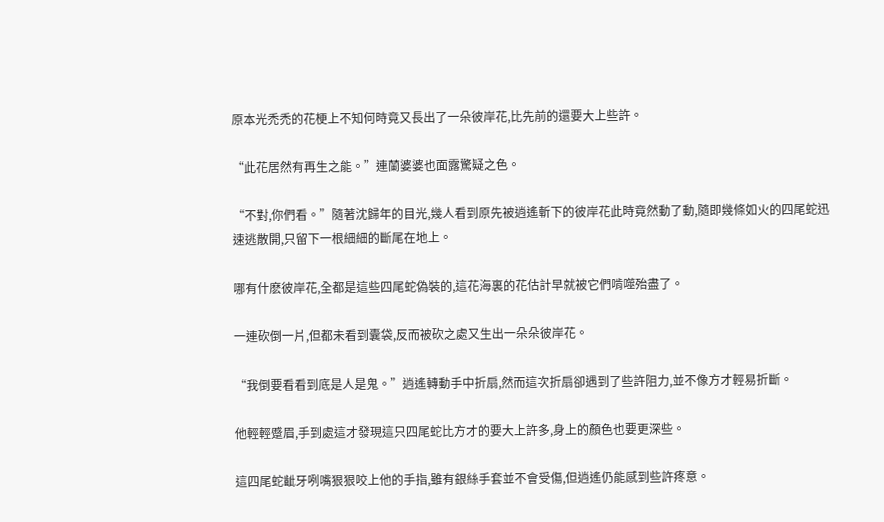原本光禿禿的花梗上不知何時竟又長出了一朵彼岸花,比先前的還要大上些許。

“此花居然有再生之能。”連蘭婆婆也面露驚疑之色。

“不對,你們看。”隨著沈歸年的目光,幾人看到原先被逍遙斬下的彼岸花此時竟然動了動,隨即幾條如火的四尾蛇迅速逃散開,只留下一根細細的斷尾在地上。

哪有什麽彼岸花,全都是這些四尾蛇偽裝的,這花海裏的花估計早就被它們啃噬殆盡了。

一連砍倒一片,但都未看到囊袋,反而被砍之處又生出一朵朵彼岸花。

“我倒要看看到底是人是鬼。”逍遙轉動手中折扇,然而這次折扇卻遇到了些許阻力,並不像方才輕易折斷。

他輕輕蹙眉,手到處這才發現這只四尾蛇比方才的要大上許多,身上的顏色也要更深些。

這四尾蛇齜牙咧嘴狠狠咬上他的手指,雖有銀絲手套並不會受傷,但逍遙仍能感到些許疼意。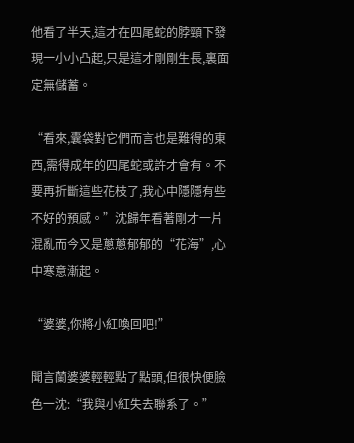他看了半天,這才在四尾蛇的脖頸下發現一小小凸起,只是這才剛剛生長,裏面定無儲蓄。

“看來,囊袋對它們而言也是難得的東西,需得成年的四尾蛇或許才會有。不要再折斷這些花枝了,我心中隱隱有些不好的預感。”沈歸年看著剛才一片混亂而今又是蔥蔥郁郁的“花海”,心中寒意漸起。

“婆婆,你將小紅喚回吧!”

聞言蘭婆婆輕輕點了點頭,但很快便臉色一沈:“我與小紅失去聯系了。”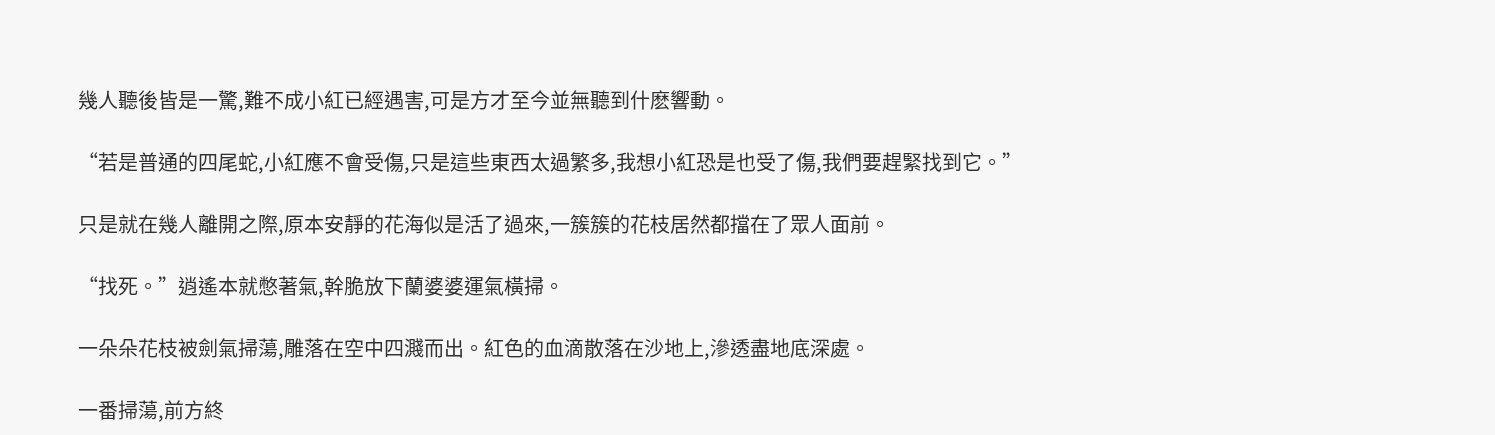幾人聽後皆是一驚,難不成小紅已經遇害,可是方才至今並無聽到什麽響動。

“若是普通的四尾蛇,小紅應不會受傷,只是這些東西太過繁多,我想小紅恐是也受了傷,我們要趕緊找到它。”

只是就在幾人離開之際,原本安靜的花海似是活了過來,一簇簇的花枝居然都擋在了眾人面前。

“找死。”逍遙本就憋著氣,幹脆放下蘭婆婆運氣橫掃。

一朵朵花枝被劍氣掃蕩,雕落在空中四濺而出。紅色的血滴散落在沙地上,滲透盡地底深處。

一番掃蕩,前方終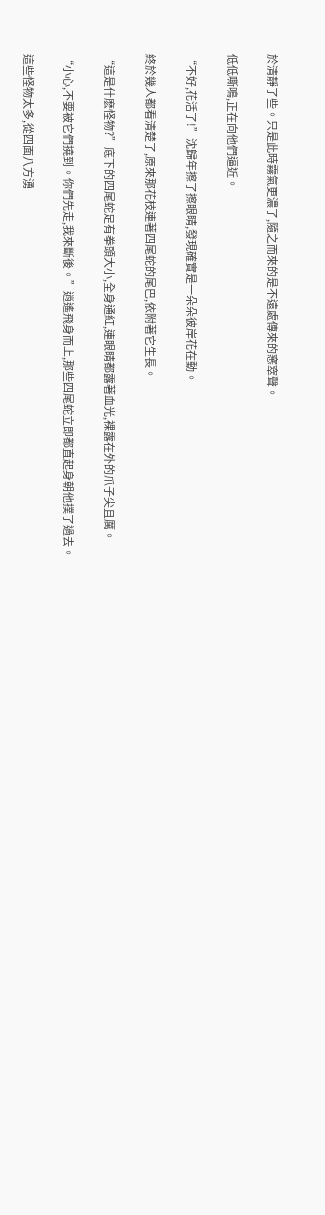於清靜了些。只是此時霧氣更濃了,隨之而來的是不遠處傳來的窸窣聲。

低低嘶鳴,正在向他們逼近。

“不好,花活了!”沈歸年擦了擦眼睛,發現確實是一朵朵彼岸花在動。

終於幾人都看清楚了,原來那花枝連著四尾蛇的尾巴,依附著它生長。

“這是什麽怪物?”底下的四尾蛇足有拳頭大小,全身通紅,連眼睛都露著血光,裸露在外的爪子尖且厲。

“小心,不要被它們撓到。你們先走,我來斷後。”逍遙飛身而上,那些四尾蛇立即都直起身朝他撲了過去。

這些怪物太多,從四面八方湧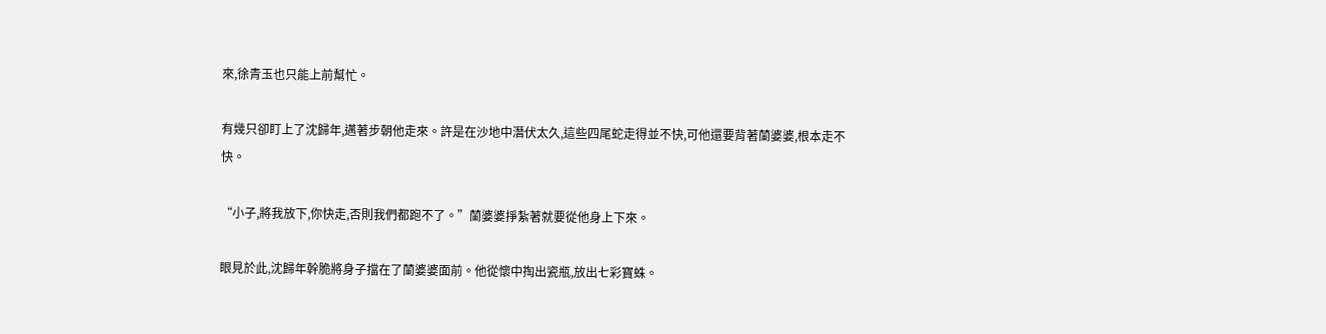來,徐青玉也只能上前幫忙。

有幾只卻盯上了沈歸年,邁著步朝他走來。許是在沙地中潛伏太久,這些四尾蛇走得並不快,可他還要背著蘭婆婆,根本走不快。

“小子,將我放下,你快走,否則我們都跑不了。”蘭婆婆掙紮著就要從他身上下來。

眼見於此,沈歸年幹脆將身子擋在了蘭婆婆面前。他從懷中掏出瓷瓶,放出七彩寶蛛。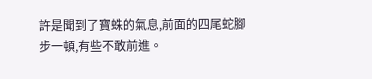許是聞到了寶蛛的氣息,前面的四尾蛇腳步一頓,有些不敢前進。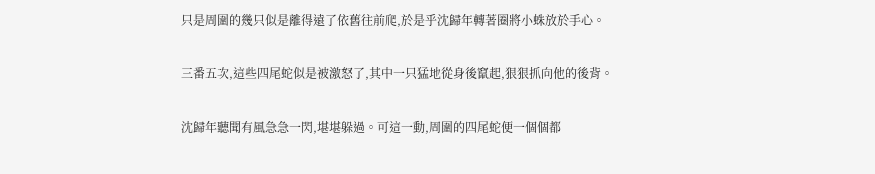只是周圍的幾只似是離得遠了依舊往前爬,於是乎沈歸年轉著圈將小蛛放於手心。

三番五次,這些四尾蛇似是被激怒了,其中一只猛地從身後竄起,狠狠抓向他的後背。

沈歸年聽聞有風急急一閃,堪堪躲過。可這一動,周圍的四尾蛇便一個個都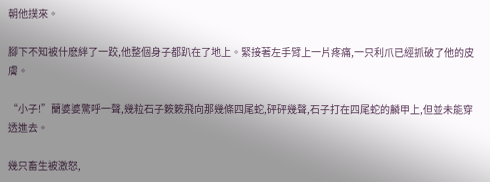朝他撲來。

腳下不知被什麽絆了一跤,他整個身子都趴在了地上。緊接著左手臂上一片疼痛,一只利爪已經抓破了他的皮膚。

“小子!”蘭婆婆驚呼一聲,幾粒石子簌簌飛向那幾條四尾蛇,砰砰幾聲,石子打在四尾蛇的麟甲上,但並未能穿透進去。

幾只畜生被激怒,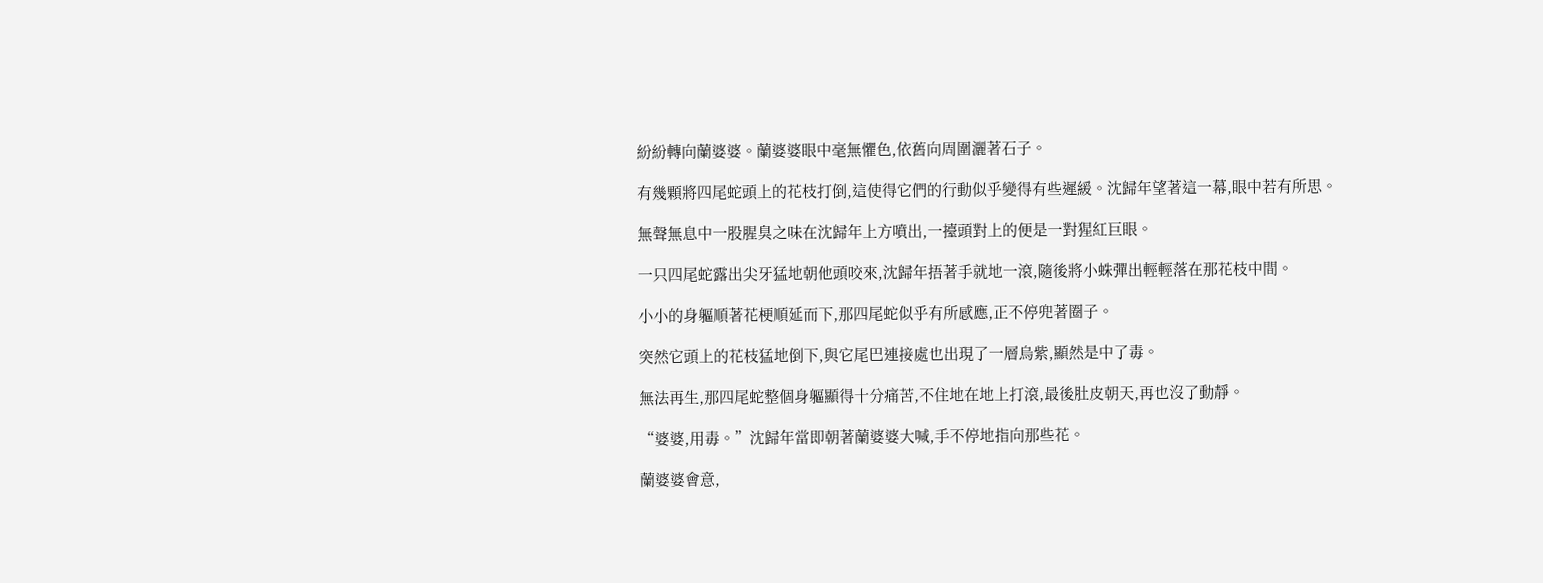紛紛轉向蘭婆婆。蘭婆婆眼中毫無懼色,依舊向周圍灑著石子。

有幾顆將四尾蛇頭上的花枝打倒,這使得它們的行動似乎變得有些遲緩。沈歸年望著這一幕,眼中若有所思。

無聲無息中一股腥臭之味在沈歸年上方噴出,一擡頭對上的便是一對猩紅巨眼。

一只四尾蛇露出尖牙猛地朝他頭咬來,沈歸年捂著手就地一滾,隨後將小蛛彈出輕輕落在那花枝中間。

小小的身軀順著花梗順延而下,那四尾蛇似乎有所感應,正不停兜著圈子。

突然它頭上的花枝猛地倒下,與它尾巴連接處也出現了一層烏紫,顯然是中了毒。

無法再生,那四尾蛇整個身軀顯得十分痛苦,不住地在地上打滾,最後肚皮朝天,再也沒了動靜。

“婆婆,用毒。”沈歸年當即朝著蘭婆婆大喊,手不停地指向那些花。

蘭婆婆會意,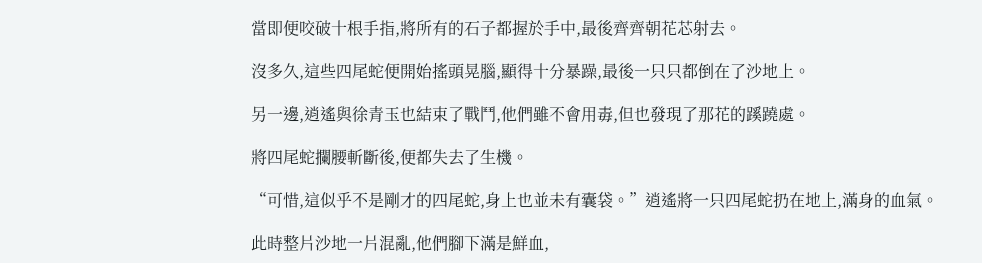當即便咬破十根手指,將所有的石子都握於手中,最後齊齊朝花芯射去。

沒多久,這些四尾蛇便開始搖頭晃腦,顯得十分暴躁,最後一只只都倒在了沙地上。

另一邊,逍遙與徐青玉也結束了戰鬥,他們雖不會用毒,但也發現了那花的蹊蹺處。

將四尾蛇攔腰斬斷後,便都失去了生機。

“可惜,這似乎不是剛才的四尾蛇,身上也並未有囊袋。”逍遙將一只四尾蛇扔在地上,滿身的血氣。

此時整片沙地一片混亂,他們腳下滿是鮮血,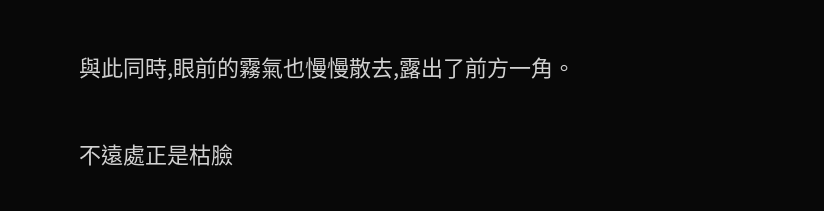與此同時,眼前的霧氣也慢慢散去,露出了前方一角。

不遠處正是枯臉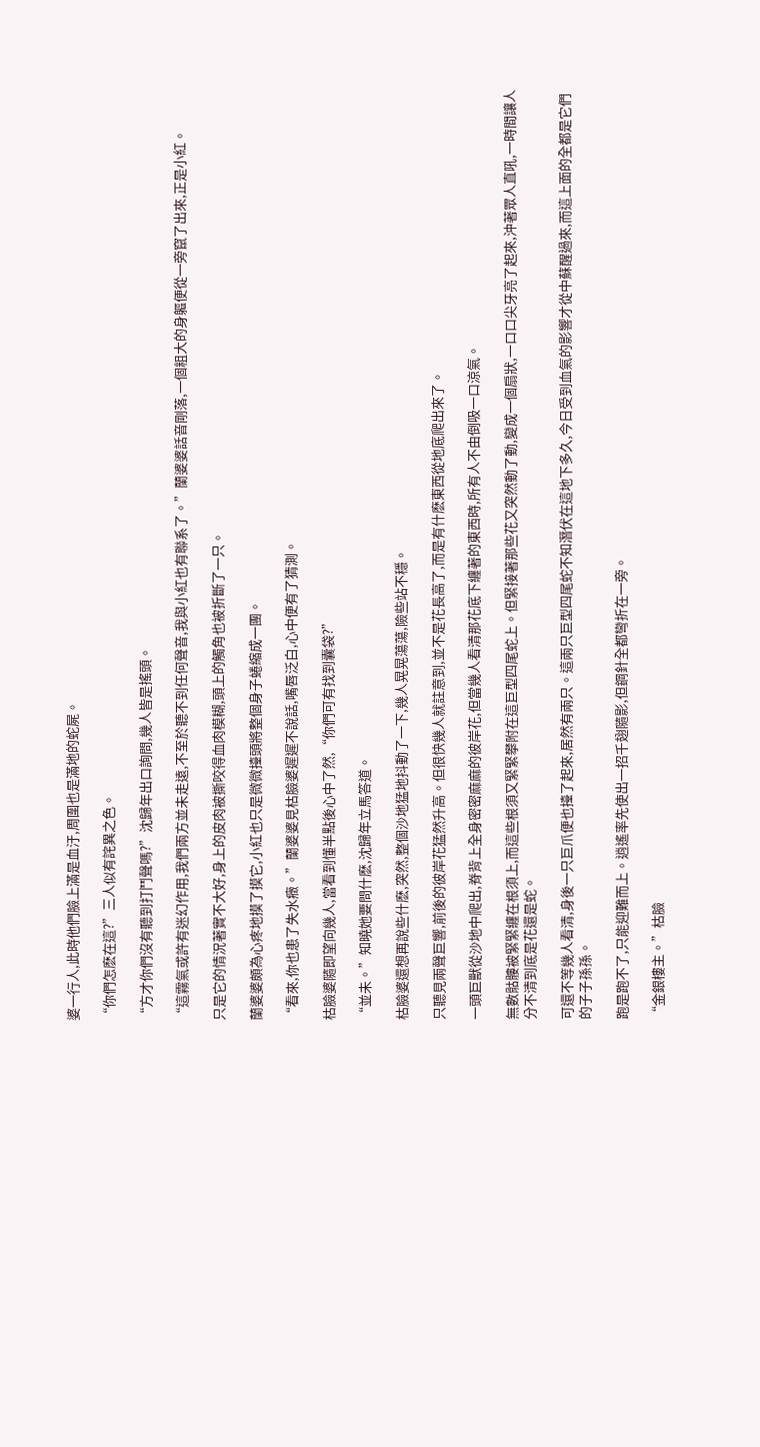婆一行人,此時他們臉上滿是血汙,周圍也是滿地的蛇屍。

“你們怎麽在這?”三人似有詫異之色。

“方才你們沒有聽到打鬥聲嗎?”沈歸年出口詢問,幾人皆是搖頭。

“這霧氣或許有迷幻作用,我們兩方並未走遠,不至於聽不到任何聲音,我與小紅也有聯系了。”蘭婆婆話音剛落,一個粗大的身軀便從一旁竄了出來,正是小紅。

只是它的情況著實不大好,身上的皮肉被撕咬得血肉模糊,頭上的觸角也被折斷了一只。

蘭婆婆頗為心疼地摸了摸它,小紅也只是微微擡頭將整個身子蜷縮成一團。

“看來,你也患了失水癥。”蘭婆婆見枯臉婆遲遲不說話,嘴唇泛白,心中便有了猜測。

枯臉婆隨即望向幾人,當看到懂半點後心中了然,“你們可有找到囊袋?”

“並未。”知曉她要問什麽,沈歸年立馬答道。

枯臉婆還想再說些什麽,突然,整個沙地猛地抖動了一下,幾人晃晃蕩蕩,險些站不穩。

只聽見兩聲巨響,前後的彼岸花猛然升高。但很快幾人就註意到,並不是花長高了,而是有什麽東西從地底爬出來了。

一頭巨獸從沙地中爬出,脊背上全身密密麻麻的彼岸花,但當幾人看清那花底下纏著的東西時,所有人不由倒吸一口涼氣。

無數骷髏被緊緊纏在根須上,而這些根須又緊緊攀附在這巨型四尾蛇上。但緊接著那些花又突然動了動,變成一個扇狀,一口口尖牙亮了起來,沖著眾人直吼,一時間讓人分不清到底是花還是蛇。

可還不等幾人看清,身後一只巨爪便也擡了起來,居然有兩只。這兩只巨型四尾蛇不知潛伏在這地下多久,今日受到血氣的影響才從中蘇醒過來,而這上面的全都是它們的子子孫孫。

跑是跑不了,只能迎難而上。逍遙率先使出一招千翅隨影,但鋼針全都彎折在一旁。

“金銀樓主。”枯臉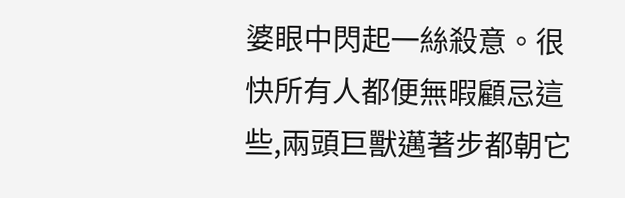婆眼中閃起一絲殺意。很快所有人都便無暇顧忌這些,兩頭巨獸邁著步都朝它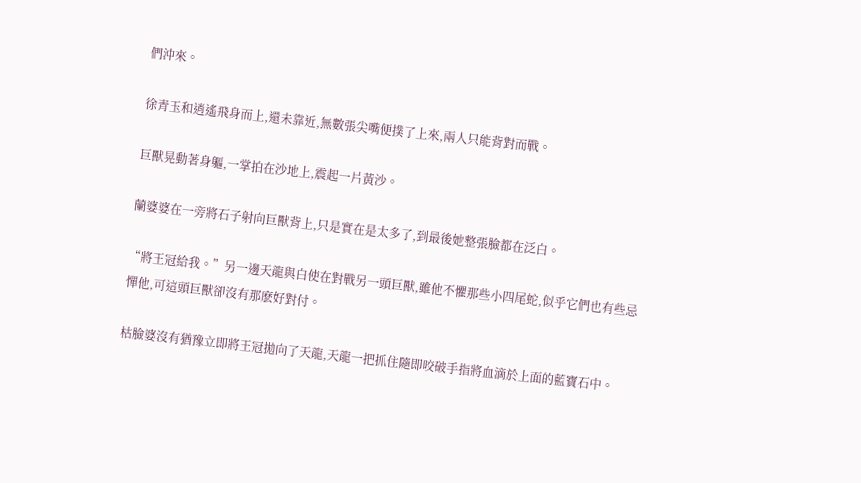們沖來。

徐青玉和逍遙飛身而上,還未靠近,無數張尖嘴便撲了上來,兩人只能背對而戰。

巨獸晃動著身軀,一掌拍在沙地上,震起一片黃沙。

蘭婆婆在一旁將石子射向巨獸背上,只是實在是太多了,到最後她整張臉都在泛白。

“將王冠給我。”另一邊天龍與白使在對戰另一頭巨獸,雖他不懼那些小四尾蛇,似乎它們也有些忌憚他,可這頭巨獸卻沒有那麽好對付。

枯臉婆沒有猶豫立即將王冠拋向了天龍,天龍一把抓住隨即咬破手指將血滴於上面的藍寶石中。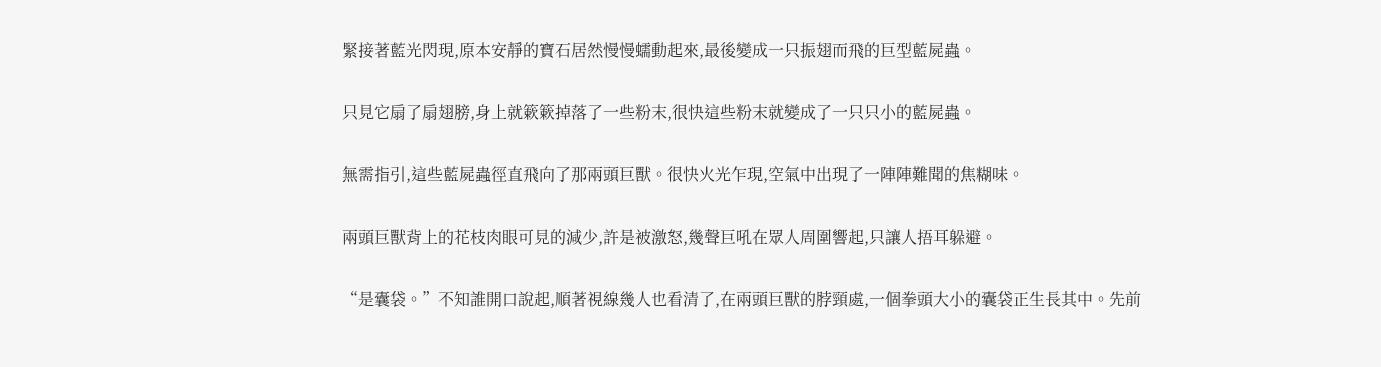緊接著藍光閃現,原本安靜的寶石居然慢慢蠕動起來,最後變成一只振翅而飛的巨型藍屍蟲。

只見它扇了扇翅膀,身上就簌簌掉落了一些粉末,很快這些粉末就變成了一只只小的藍屍蟲。

無需指引,這些藍屍蟲徑直飛向了那兩頭巨獸。很快火光乍現,空氣中出現了一陣陣難聞的焦糊味。

兩頭巨獸背上的花枝肉眼可見的減少,許是被激怒,幾聲巨吼在眾人周圍響起,只讓人捂耳躲避。

“是囊袋。”不知誰開口說起,順著視線幾人也看清了,在兩頭巨獸的脖頸處,一個拳頭大小的囊袋正生長其中。先前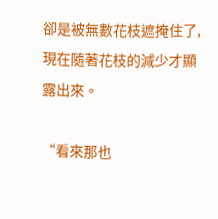卻是被無數花枝遮掩住了,現在隨著花枝的減少才顯露出來。

“看來那也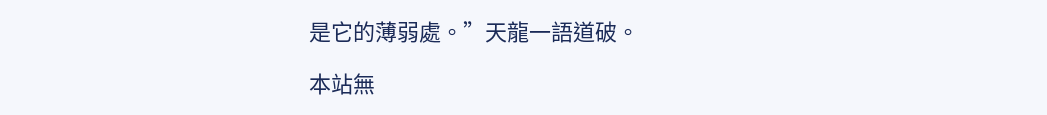是它的薄弱處。”天龍一語道破。

本站無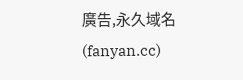廣告,永久域名(fanyan.cc)